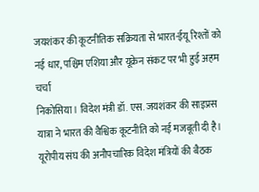जयशंकर की कूटनीतिक सक्रियता से भारत-ईयू रिश्तों को नई धार, पश्चिम एशिया और यूक्रेन संकट पर भी हुई अहम चर्चा
निकोसिया। विदेश मंत्री डॉ. एस. जयशंकर की साइप्रस यात्रा ने भारत की वैश्विक कूटनीति को नई मजबूती दी है। यूरोपीय संघ की अनौपचारिक विदेश मंत्रियों की बैठक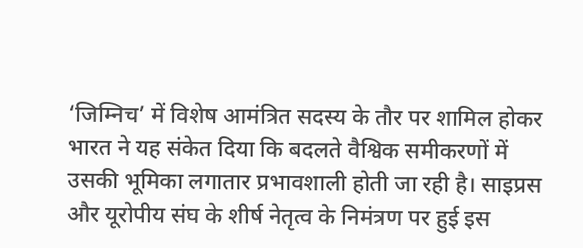‘जिम्निच’ में विशेष आमंत्रित सदस्य के तौर पर शामिल होकर भारत ने यह संकेत दिया कि बदलते वैश्विक समीकरणों में उसकी भूमिका लगातार प्रभावशाली होती जा रही है। साइप्रस और यूरोपीय संघ के शीर्ष नेतृत्व के निमंत्रण पर हुई इस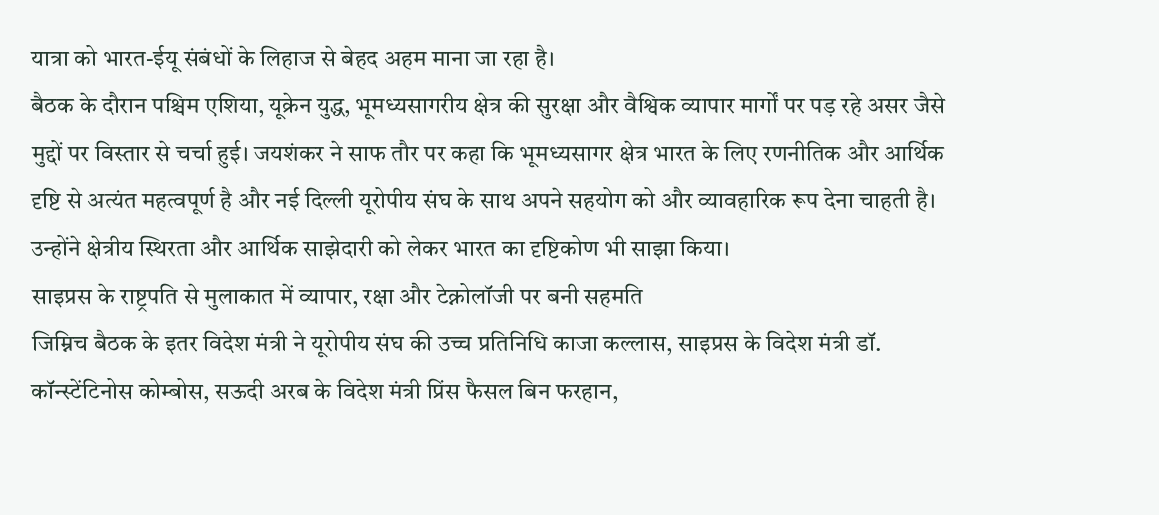यात्रा को भारत-ईयू संबंधों के लिहाज से बेहद अहम माना जा रहा है।
बैठक के दौरान पश्चिम एशिया, यूक्रेन युद्ध, भूमध्यसागरीय क्षेत्र की सुरक्षा और वैश्विक व्यापार मार्गों पर पड़ रहे असर जैसे मुद्दों पर विस्तार से चर्चा हुई। जयशंकर ने साफ तौर पर कहा कि भूमध्यसागर क्षेत्र भारत के लिए रणनीतिक और आर्थिक दृष्टि से अत्यंत महत्वपूर्ण है और नई दिल्ली यूरोपीय संघ के साथ अपने सहयोग को और व्यावहारिक रूप देना चाहती है। उन्होंने क्षेत्रीय स्थिरता और आर्थिक साझेदारी को लेकर भारत का दृष्टिकोण भी साझा किया।
साइप्रस के राष्ट्रपति से मुलाकात में व्यापार, रक्षा और टेक्नोलॉजी पर बनी सहमति
जिम्निच बैठक के इतर विदेश मंत्री ने यूरोपीय संघ की उच्च प्रतिनिधि काजा कल्लास, साइप्रस के विदेश मंत्री डॉ. कॉन्स्टेंटिनोस कोम्बोस, सऊदी अरब के विदेश मंत्री प्रिंस फैसल बिन फरहान,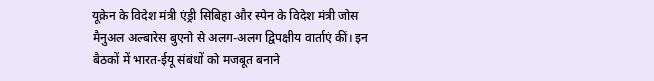यूक्रेन के विदेश मंत्री एंड्री सिबिहा और स्पेन के विदेश मंत्री जोस मैनुअल अल्बारेस बुएनो से अलग-अलग द्विपक्षीय वार्ताएं कीं। इन बैठकों में भारत-ईयू संबंधों को मजबूत बनाने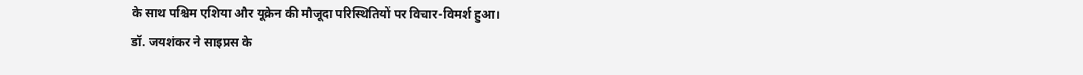के साथ पश्चिम एशिया और यूक्रेन की मौजूदा परिस्थितियों पर विचार-विमर्श हुआ।
डॉ. जयशंकर ने साइप्रस के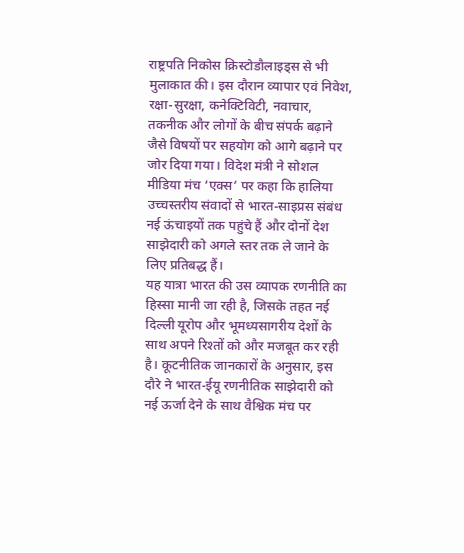राष्ट्रपति निकोस क्रिस्टोडौलाइड्स से भी मुलाकात की। इस दौरान व्यापार एवं निवेश, रक्षा-सुरक्षा, कनेक्टिविटी, नवाचार, तकनीक और लोगों के बीच संपर्क बढ़ाने जैसे विषयों पर सहयोग को आगे बढ़ाने पर जोर दिया गया। विदेश मंत्री ने सोशल मीडिया मंच ‘एक्स’ पर कहा कि हालिया उच्चस्तरीय संवादों से भारत-साइप्रस संबंध नई ऊंचाइयों तक पहुंचे हैं और दोनों देश साझेदारी को अगले स्तर तक ले जाने के लिए प्रतिबद्ध हैं।
यह यात्रा भारत की उस व्यापक रणनीति का हिस्सा मानी जा रही है, जिसके तहत नई दिल्ली यूरोप और भूमध्यसागरीय देशों के साथ अपने रिश्तों को और मजबूत कर रही है। कूटनीतिक जानकारों के अनुसार, इस दौरे ने भारत-ईयू रणनीतिक साझेदारी को नई ऊर्जा देने के साथ वैश्विक मंच पर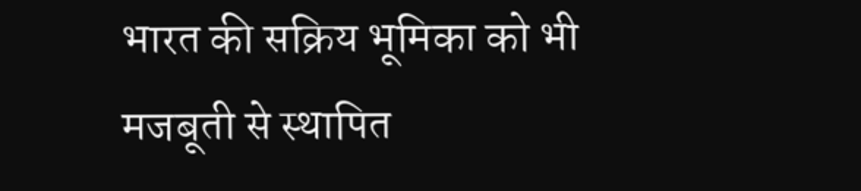भारत की सक्रिय भूमिका को भी मजबूती से स्थापित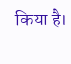किया है।